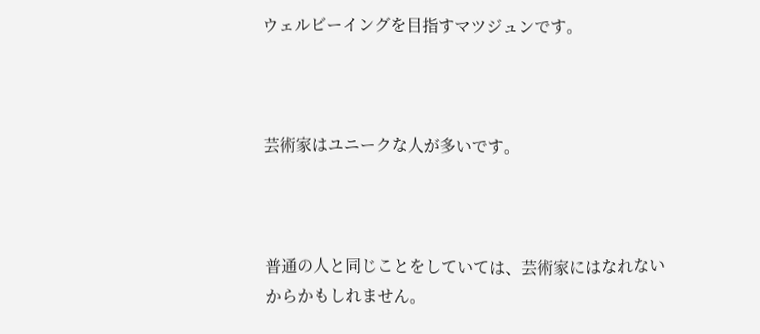ウェルビーイングを目指すマツジュンです。



芸術家はユニークな人が多いです。



普通の人と同じことをしていては、芸術家にはなれないからかもしれません。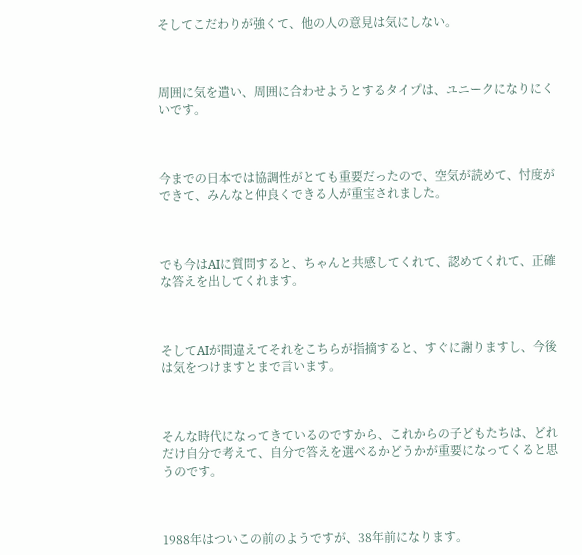そしてこだわりが強くて、他の人の意見は気にしない。



周囲に気を遣い、周囲に合わせようとするタイプは、ユニークになりにくいです。



今までの日本では協調性がとても重要だったので、空気が読めて、忖度ができて、みんなと仲良くできる人が重宝されました。



でも今はAIに質問すると、ちゃんと共感してくれて、認めてくれて、正確な答えを出してくれます。



そしてAIが間違えてそれをこちらが指摘すると、すぐに謝りますし、今後は気をつけますとまで言います。



そんな時代になってきているのですから、これからの子どもたちは、どれだけ自分で考えて、自分で答えを選べるかどうかが重要になってくると思うのです。



1988年はついこの前のようですが、38年前になります。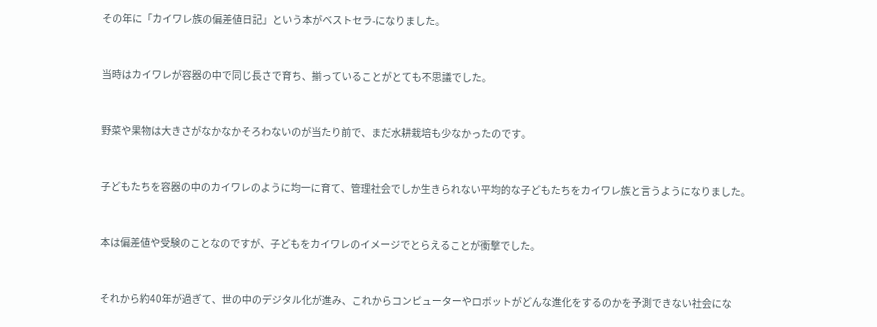その年に「カイワレ族の偏差値日記」という本がベストセラ-になりました。



当時はカイワレが容器の中で同じ長さで育ち、揃っていることがとても不思議でした。



野菜や果物は大きさがなかなかそろわないのが当たり前で、まだ水耕栽培も少なかったのです。



子どもたちを容器の中のカイワレのように均一に育て、管理社会でしか生きられない平均的な子どもたちをカイワレ族と言うようになりました。



本は偏差値や受験のことなのですが、子どもをカイワレのイメージでとらえることが衝撃でした。



それから約40年が過ぎて、世の中のデジタル化が進み、これからコンピューターやロボットがどんな進化をするのかを予測できない社会にな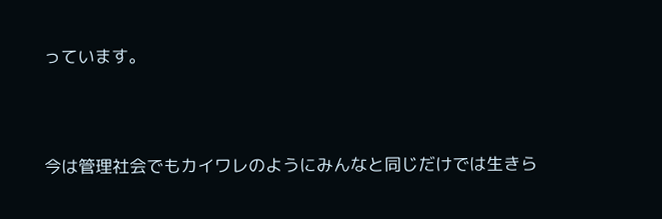っています。



今は管理社会でもカイワレのようにみんなと同じだけでは生きら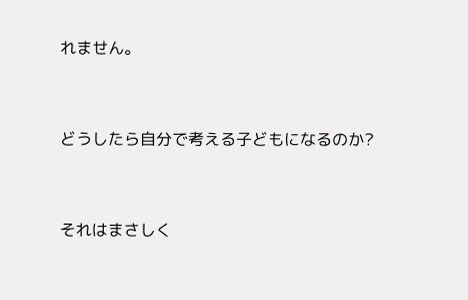れません。



どうしたら自分で考える子どもになるのか?



それはまさしく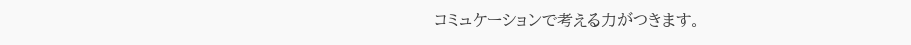コミュケーションで考える力がつきます。